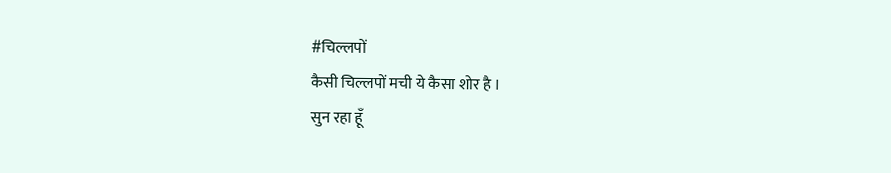#चिल्लपों
कैसी चिल्लपों मची ये कैसा शोर है ।
सुन रहा हूँ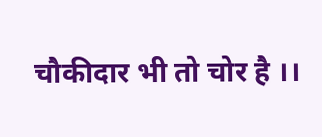चौकीदार भी तो चोर है ।।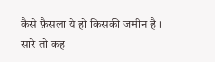कैसे फ़ैसला ये हो किसकी जमीन है ।
सारे तो कह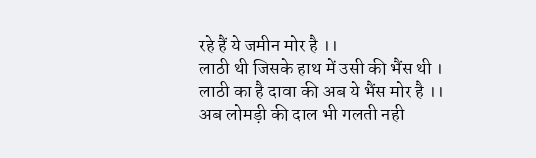रहे हैं ये जमीन मोर है ।।
लाठी थी जिसके हाथ में उसी की भैंस थी ।
लाठी का है दावा की अब ये भैंस मोर है ।।
अब लोमड़ी की दाल भी गलती नही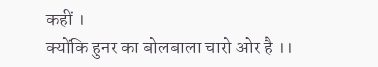कहीं ।
क्योंकि हुनर का बोलबाला चारो ओर है ।।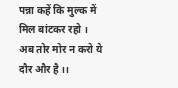पन्ना कहें कि मुल्क में मिल बांटकर रहो ।
अब तोर मोर न करो ये दौर और है ।।